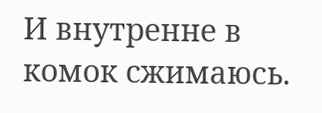И внутренне в комок сжимаюсь.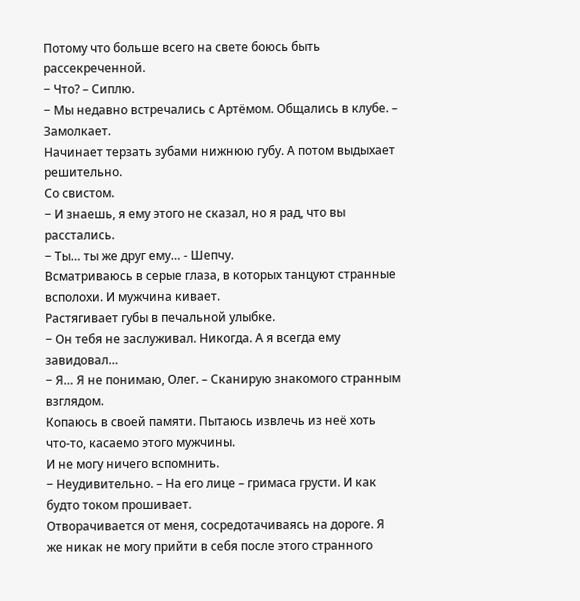Потому что больше всего на свете боюсь быть рассекреченной.
− Что? – Сиплю.
− Мы недавно встречались с Артёмом. Общались в клубе. – Замолкает.
Начинает терзать зубами нижнюю губу. А потом выдыхает решительно.
Со свистом.
− И знаешь, я ему этого не сказал, но я рад, что вы расстались.
− Ты… ты же друг ему… - Шепчу.
Всматриваюсь в серые глаза, в которых танцуют странные всполохи. И мужчина кивает.
Растягивает губы в печальной улыбке.
− Он тебя не заслуживал. Никогда. А я всегда ему завидовал…
− Я… Я не понимаю, Олег. – Сканирую знакомого странным взглядом.
Копаюсь в своей памяти. Пытаюсь извлечь из неё хоть что-то, касаемо этого мужчины.
И не могу ничего вспомнить.
− Неудивительно. – На его лице – гримаса грусти. И как будто током прошивает.
Отворачивается от меня, сосредотачиваясь на дороге. Я же никак не могу прийти в себя после этого странного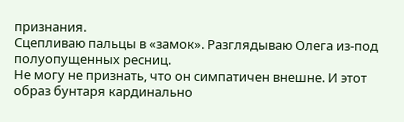признания.
Сцепливаю пальцы в «замок». Разглядываю Олега из-под полуопущенных ресниц.
Не могу не признать, что он симпатичен внешне. И этот образ бунтаря кардинально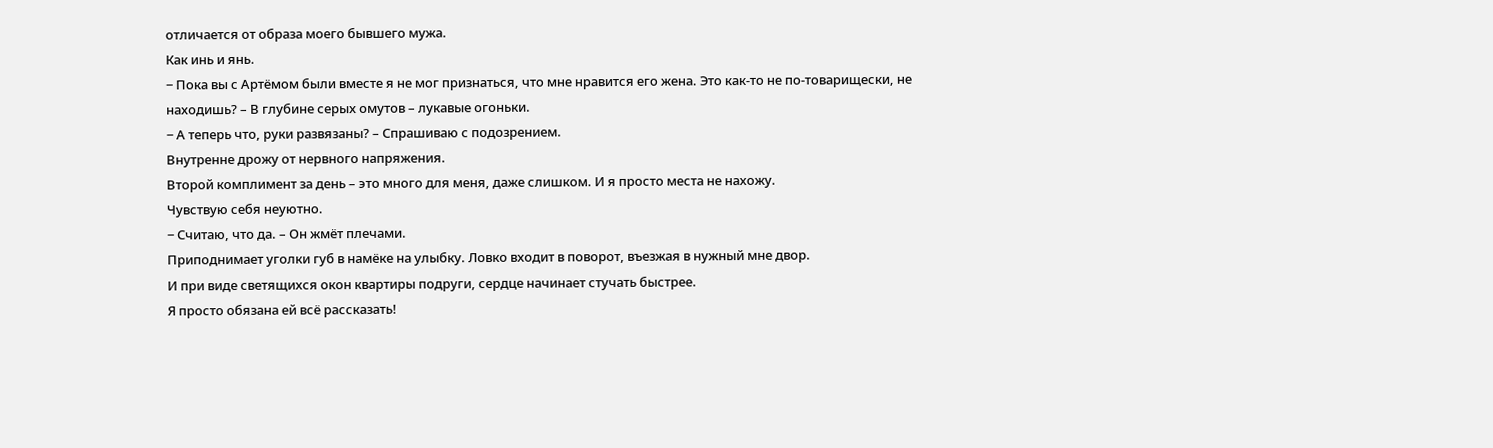отличается от образа моего бывшего мужа.
Как инь и янь.
− Пока вы с Артёмом были вместе я не мог признаться, что мне нравится его жена. Это как-то не по-товарищески, не находишь? – В глубине серых омутов – лукавые огоньки.
− А теперь что, руки развязаны? – Спрашиваю с подозрением.
Внутренне дрожу от нервного напряжения.
Второй комплимент за день – это много для меня, даже слишком. И я просто места не нахожу.
Чувствую себя неуютно.
− Считаю, что да. – Он жмёт плечами.
Приподнимает уголки губ в намёке на улыбку. Ловко входит в поворот, въезжая в нужный мне двор.
И при виде светящихся окон квартиры подруги, сердце начинает стучать быстрее.
Я просто обязана ей всё рассказать!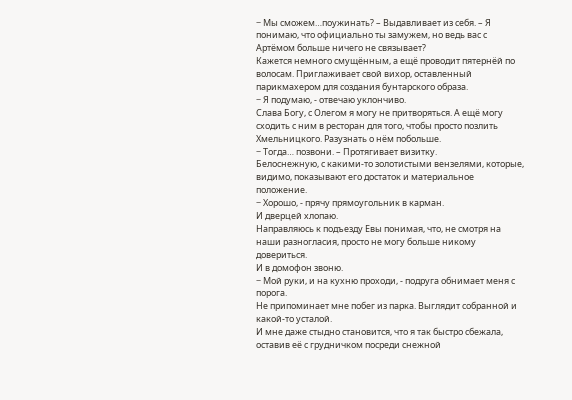− Мы сможем…поужинать? – Выдавливает из себя. – Я понимаю, что официально ты замужем, но ведь вас с Артёмом больше ничего не связывает?
Кажется немного смущённым, а ещё проводит пятернёй по волосам. Приглаживает свой вихор, оставленный парикмахером для создания бунтарского образа.
− Я подумаю, - отвечаю уклончиво.
Слава Богу, с Олегом я могу не притворяться. А ещё могу сходить с ним в ресторан для того, чтобы просто позлить Хмельницкого. Разузнать о нём побольше.
− Тогда… позвони. – Протягивает визитку.
Белоснежную, с какими-то золотистыми вензелями, которые, видимо, показывают его достаток и материальное положение.
− Хорошо, - прячу прямоугольник в карман.
И дверцей хлопаю.
Направляюсь к подъезду Евы понимая, что, не смотря на наши разногласия, просто не могу больше никому довериться.
И в домофон звоню.
− Мой руки, и на кухню проходи, - подруга обнимает меня с порога.
Не припоминает мне побег из парка. Выглядит собранной и какой-то усталой.
И мне даже стыдно становится, что я так быстро сбежала, оставив её с грудничком посреди снежной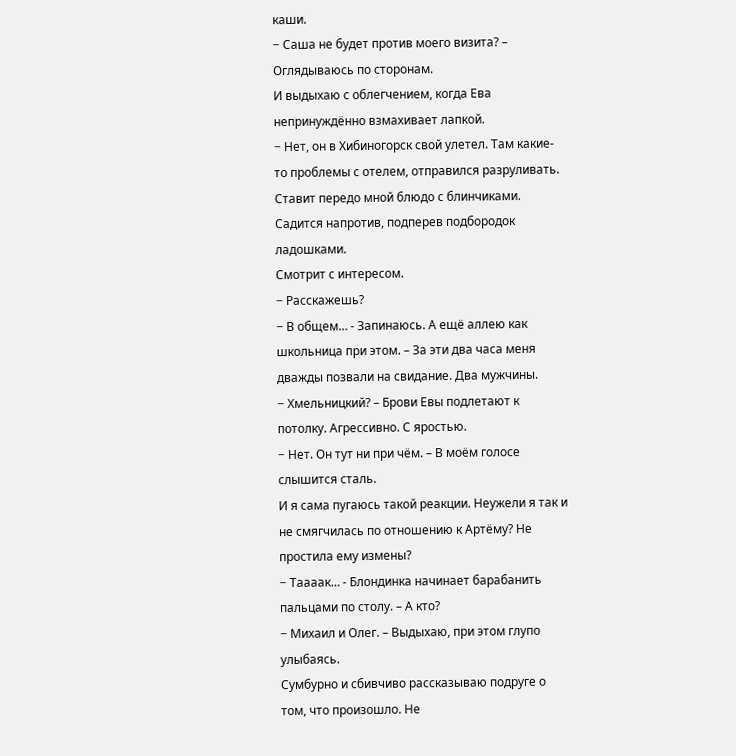каши.
− Саша не будет против моего визита? – Оглядываюсь по сторонам.
И выдыхаю с облегчением, когда Ева непринуждённо взмахивает лапкой.
− Нет, он в Хибиногорск свой улетел. Там какие-то проблемы с отелем, отправился разруливать.
Ставит передо мной блюдо с блинчиками. Садится напротив, подперев подбородок ладошками.
Смотрит с интересом.
− Расскажешь?
− В общем… - Запинаюсь. А ещё аллею как школьница при этом. – За эти два часа меня дважды позвали на свидание. Два мужчины.
− Хмельницкий? – Брови Евы подлетают к потолку. Агрессивно. С яростью.
− Нет. Он тут ни при чём. – В моём голосе слышится сталь.
И я сама пугаюсь такой реакции. Неужели я так и не смягчилась по отношению к Артёму? Не простила ему измены?
− Таааак… - Блондинка начинает барабанить пальцами по столу. – А кто?
− Михаил и Олег. – Выдыхаю, при этом глупо улыбаясь.
Сумбурно и сбивчиво рассказываю подруге о том, что произошло. Не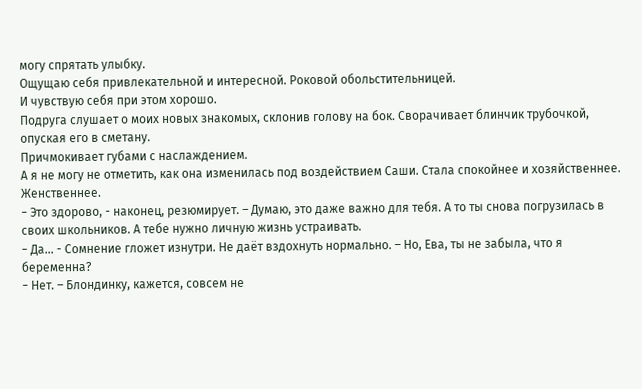могу спрятать улыбку.
Ощущаю себя привлекательной и интересной. Роковой обольстительницей.
И чувствую себя при этом хорошо.
Подруга слушает о моих новых знакомых, склонив голову на бок. Сворачивает блинчик трубочкой, опуская его в сметану.
Причмокивает губами с наслаждением.
А я не могу не отметить, как она изменилась под воздействием Саши. Стала спокойнее и хозяйственнее.
Женственнее.
− Это здорово, - наконец, резюмирует. – Думаю, это даже важно для тебя. А то ты снова погрузилась в своих школьников. А тебе нужно личную жизнь устраивать.
− Да… - Сомнение гложет изнутри. Не даёт вздохнуть нормально. – Но, Ева, ты не забыла, что я беременна?
− Нет. – Блондинку, кажется, совсем не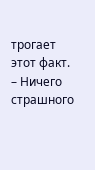трогает этот факт. – Ничего страшного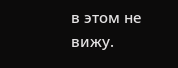в этом не вижу.